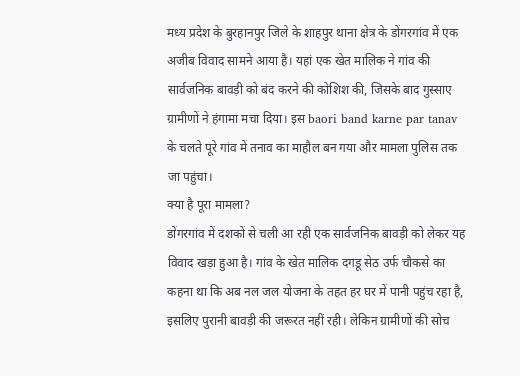मध्य प्रदेश के बुरहानपुर जिले के शाहपुर थाना क्षेत्र के डोंगरगांव में एक अजीब विवाद सामने आया है। यहां एक खेत मालिक ने गांव की सार्वजनिक बावड़ी को बंद करने की कोशिश की, जिसके बाद गुस्साए ग्रामीणों ने हंगामा मचा दिया। इस baori band karne par tanav के चलते पूरे गांव में तनाव का माहौल बन गया और मामला पुलिस तक जा पहुंचा।
क्या है पूरा मामला?
डोंगरगांव में दशकों से चली आ रही एक सार्वजनिक बावड़ी को लेकर यह विवाद खड़ा हुआ है। गांव के खेत मालिक दगडू सेठ उर्फ चौकसे का कहना था कि अब नल जल योजना के तहत हर घर में पानी पहुंच रहा है, इसलिए पुरानी बावड़ी की जरूरत नहीं रही। लेकिन ग्रामीणों की सोच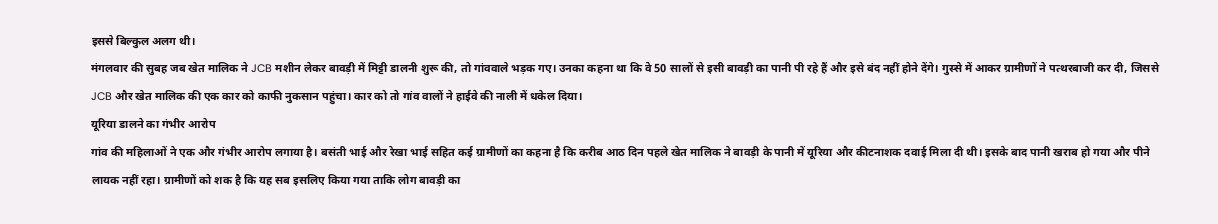इससे बिल्कुल अलग थी।
मंगलवार की सुबह जब खेत मालिक ने JCB मशीन लेकर बावड़ी में मिट्टी डालनी शुरू की, तो गांववाले भड़क गए। उनका कहना था कि वे 50 सालों से इसी बावड़ी का पानी पी रहे हैं और इसे बंद नहीं होने देंगे। गुस्से में आकर ग्रामीणों ने पत्थरबाजी कर दी, जिससे JCB और खेत मालिक की एक कार को काफी नुकसान पहुंचा। कार को तो गांव वालों ने हाईवे की नाली में धकेल दिया।
यूरिया डालने का गंभीर आरोप
गांव की महिलाओं ने एक और गंभीर आरोप लगाया है। बसंती भाई और रेखा भाई सहित कई ग्रामीणों का कहना है कि करीब आठ दिन पहले खेत मालिक ने बावड़ी के पानी में यूरिया और कीटनाशक दवाई मिला दी थी। इसके बाद पानी खराब हो गया और पीने लायक नहीं रहा। ग्रामीणों को शक है कि यह सब इसलिए किया गया ताकि लोग बावड़ी का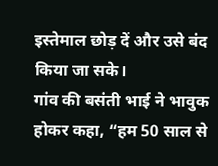इस्तेमाल छोड़ दें और उसे बंद किया जा सके।
गांव की बसंती भाई ने भावुक होकर कहा, “हम 50 साल से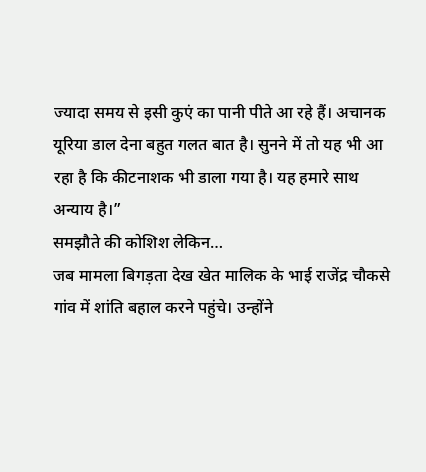ज्यादा समय से इसी कुएं का पानी पीते आ रहे हैं। अचानक यूरिया डाल देना बहुत गलत बात है। सुनने में तो यह भी आ रहा है कि कीटनाशक भी डाला गया है। यह हमारे साथ अन्याय है।”
समझौते की कोशिश लेकिन…
जब मामला बिगड़ता देख खेत मालिक के भाई राजेंद्र चौकसे गांव में शांति बहाल करने पहुंचे। उन्होंने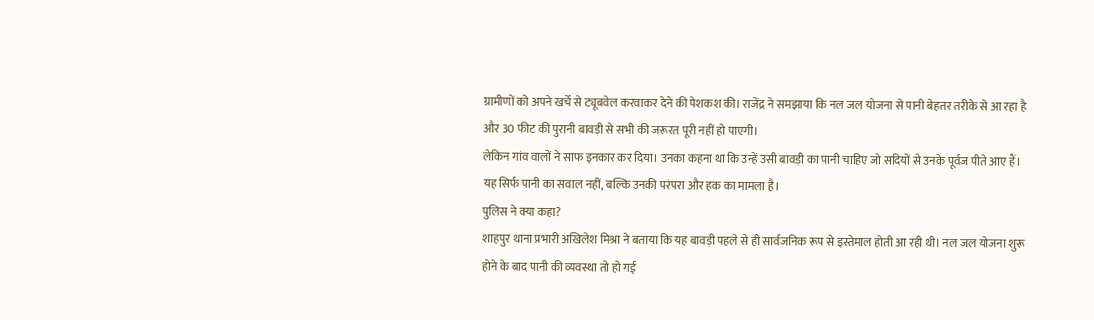ग्रामीणों को अपने खर्चे से ट्यूबवेल करवाकर देने की पेशकश की। राजेंद्र ने समझाया कि नल जल योजना से पानी बेहतर तरीके से आ रहा है और 30 फीट की पुरानी बावड़ी से सभी की जरूरत पूरी नहीं हो पाएगी।
लेकिन गांव वालों ने साफ इनकार कर दिया। उनका कहना था कि उन्हें उसी बावड़ी का पानी चाहिए जो सदियों से उनके पूर्वज पीते आए हैं। यह सिर्फ पानी का सवाल नहीं, बल्कि उनकी परंपरा और हक का मामला है।
पुलिस ने क्या कहा?
शाहपुर थाना प्रभारी अखिलेश मिश्रा ने बताया कि यह बावड़ी पहले से ही सार्वजनिक रूप से इस्तेमाल होती आ रही थी। नल जल योजना शुरू होने के बाद पानी की व्यवस्था तो हो गई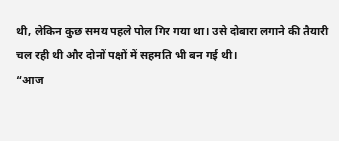थी, लेकिन कुछ समय पहले पोल गिर गया था। उसे दोबारा लगाने की तैयारी चल रही थी और दोनों पक्षों में सहमति भी बन गई थी।
“आज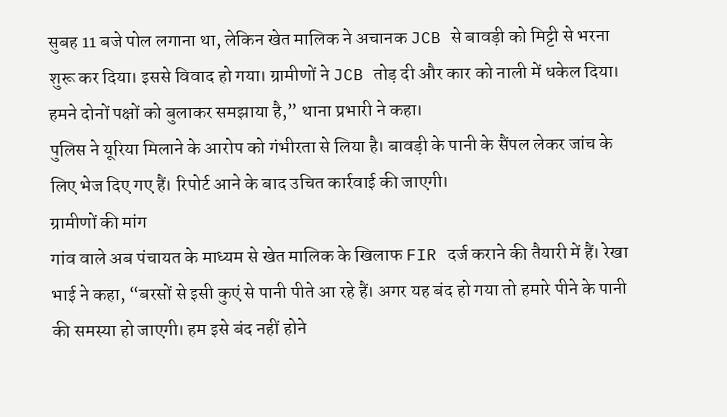सुबह 11 बजे पोल लगाना था, लेकिन खेत मालिक ने अचानक JCB से बावड़ी को मिट्टी से भरना शुरू कर दिया। इससे विवाद हो गया। ग्रामीणों ने JCB तोड़ दी और कार को नाली में धकेल दिया। हमने दोनों पक्षों को बुलाकर समझाया है,” थाना प्रभारी ने कहा।
पुलिस ने यूरिया मिलाने के आरोप को गंभीरता से लिया है। बावड़ी के पानी के सैंपल लेकर जांच के लिए भेज दिए गए हैं। रिपोर्ट आने के बाद उचित कार्रवाई की जाएगी।
ग्रामीणों की मांग
गांव वाले अब पंचायत के माध्यम से खेत मालिक के खिलाफ FIR दर्ज कराने की तैयारी में हैं। रेखा भाई ने कहा, “बरसों से इसी कुएं से पानी पीते आ रहे हैं। अगर यह बंद हो गया तो हमारे पीने के पानी की समस्या हो जाएगी। हम इसे बंद नहीं होने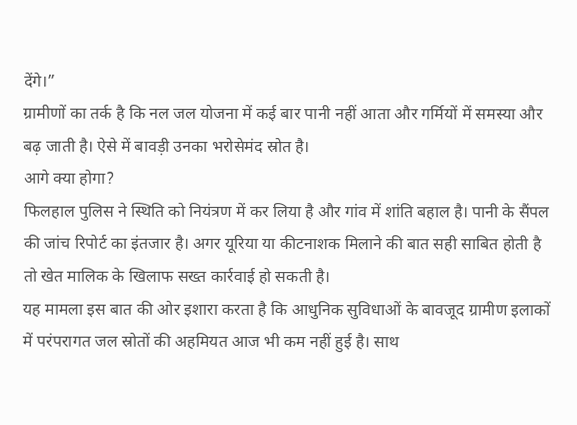देंगे।”
ग्रामीणों का तर्क है कि नल जल योजना में कई बार पानी नहीं आता और गर्मियों में समस्या और बढ़ जाती है। ऐसे में बावड़ी उनका भरोसेमंद स्रोत है।
आगे क्या होगा?
फिलहाल पुलिस ने स्थिति को नियंत्रण में कर लिया है और गांव में शांति बहाल है। पानी के सैंपल की जांच रिपोर्ट का इंतजार है। अगर यूरिया या कीटनाशक मिलाने की बात सही साबित होती है तो खेत मालिक के खिलाफ सख्त कार्रवाई हो सकती है।
यह मामला इस बात की ओर इशारा करता है कि आधुनिक सुविधाओं के बावजूद ग्रामीण इलाकों में परंपरागत जल स्रोतों की अहमियत आज भी कम नहीं हुई है। साथ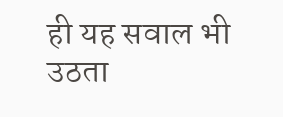ही यह सवाल भी उठता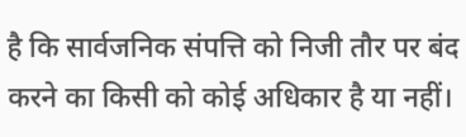है कि सार्वजनिक संपत्ति को निजी तौर पर बंद करने का किसी को कोई अधिकार है या नहीं।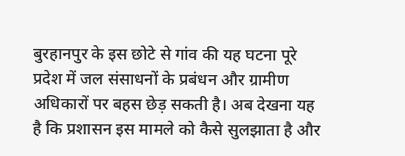बुरहानपुर के इस छोटे से गांव की यह घटना पूरे प्रदेश में जल संसाधनों के प्रबंधन और ग्रामीण अधिकारों पर बहस छेड़ सकती है। अब देखना यह है कि प्रशासन इस मामले को कैसे सुलझाता है और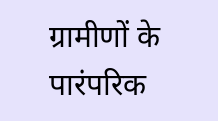ग्रामीणों के पारंपरिक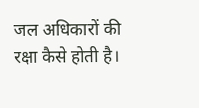जल अधिकारों की रक्षा कैसे होती है।